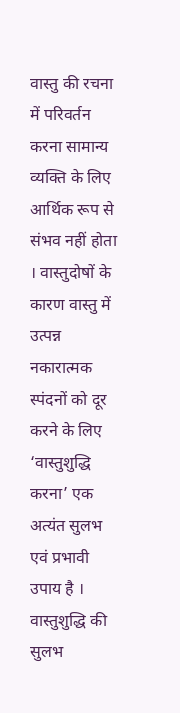वास्तु की रचना में परिवर्तन करना सामान्य व्यक्ति के लिए आर्थिक रूप से संभव नहीं होता । वास्तुदोषों के कारण वास्तु में उत्पन्न नकारात्मक स्पंदनों को दूर करने के लिए ‘वास्तुशुद्धि करना’ एक अत्यंत सुलभ एवं प्रभावी उपाय है । वास्तुशुद्धि की सुलभ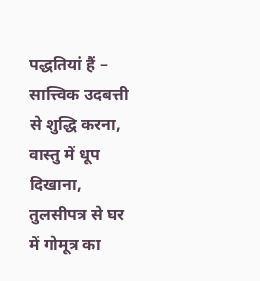पद्धतियां हैं – सात्त्विक उदबत्ती से शुद्धि करना, वास्तु में धूप दिखाना, तुलसीपत्र से घर में गोमूत्र का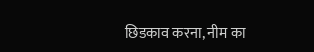छिडकाव करना, नीम का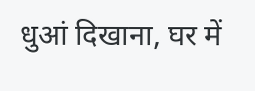धुआं दिखाना, घर में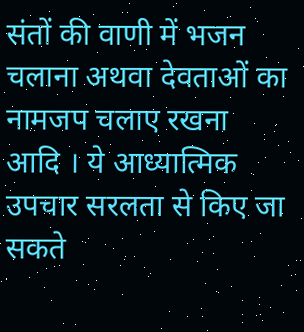संतों की वाणी में भजन चलाना अथवा देवताओं का नामजप चलाए रखना आदि । ये आध्यात्मिक उपचार सरलता से किए जा सकते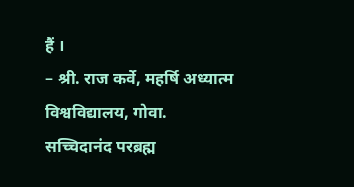हैं ।
– श्री. राज कर्वे, महर्षि अध्यात्म विश्वविद्यालय, गोवा.
सच्चिदानंद परब्रह्म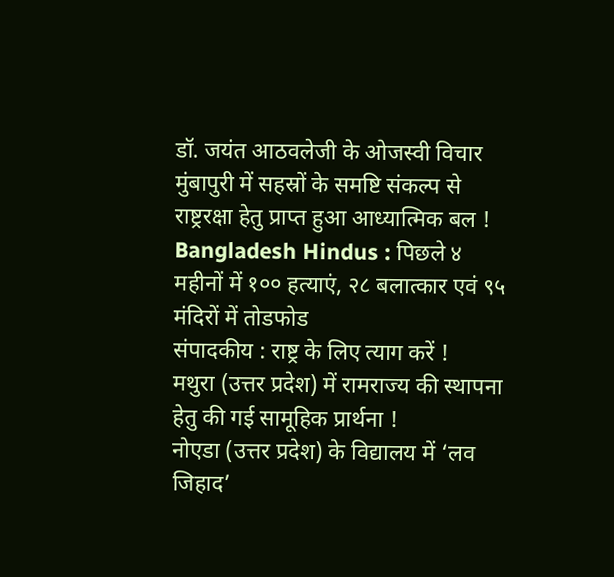डॉ. जयंत आठवलेजी के ओजस्वी विचार
मुंबापुरी में सहस्रों के समष्टि संकल्प से राष्ट्ररक्षा हेतु प्राप्त हुआ आध्यात्मिक बल !
Bangladesh Hindus : पिछले ४ महीनों में १०० हत्याएं, २८ बलात्कार एवं ९५ मंदिरों में तोडफोड
संपादकीय : राष्ट्र के लिए त्याग करें !
मथुरा (उत्तर प्रदेश) में रामराज्य की स्थापना हेतु की गई सामूहिक प्रार्थना !
नोएडा (उत्तर प्रदेश) के विद्यालय में ‘लव जिहाद’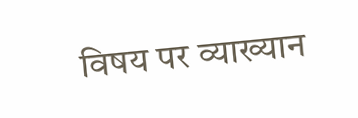विषय पर व्याख्यान